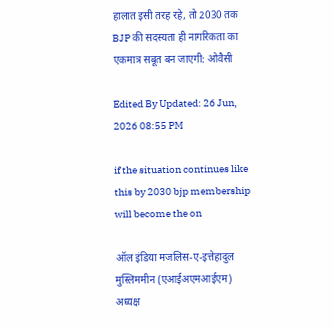हालात इसी तरह रहे, तो 2030 तक BJP की सदस्यता ही नागरिकता का एकमात्र सबूत बन जाएगी: ओवैसी

Edited By Updated: 26 Jun, 2026 08:55 PM

if the situation continues like this by 2030 bjp membership will become the on

ऑल इंडिया मजलिस-ए-इत्तेहादुल मुस्लिममीन (एआईअएमआईएम) अध्यक्ष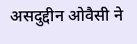असदुद्दीन ओवैसी ने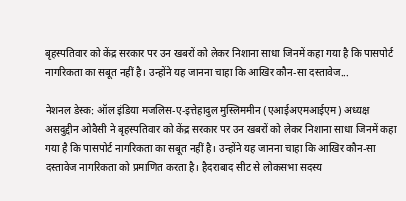बृहस्पतिवार को केंद्र सरकार पर उन खबरों को लेकर निशाना साधा जिनमें कहा गया है कि पासपोर्ट नागरिकता का सबूत नहीं है। उन्होंने यह जानना चाहा कि आखिर कौन-सा दस्तावेज...

नेशनल डेस्क: ऑल इंडिया मजलिस-ए-इत्तेहादुल मुस्लिममीन (एआईअएमआईएम) अध्यक्ष असदुद्दीन ओवैसी ने बृहस्पतिवार को केंद्र सरकार पर उन खबरों को लेकर निशाना साधा जिनमें कहा गया है कि पासपोर्ट नागरिकता का सबूत नहीं है। उन्होंने यह जानना चाहा कि आखिर कौन-सा दस्तावेज नागरिकता को प्रमाणित करता है। हैदराबाद सीट से लोकसभा सदस्य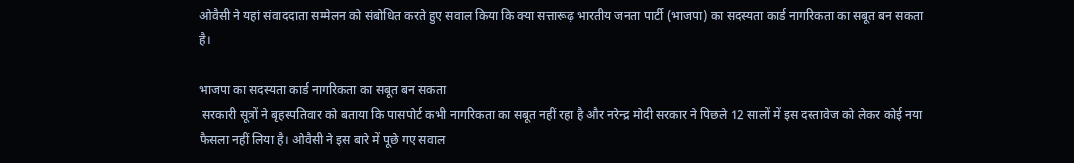ओवैसी ने यहां संवाददाता सम्मेलन को संबोधित करते हुए सवाल किया कि क्या सत्तारूढ़ भारतीय जनता पार्टी (भाजपा) का सदस्यता कार्ड नागरिकता का सबूत बन सकता है।

भाजपा का सदस्यता कार्ड नागरिकता का सबूत बन सकता
 सरकारी सूत्रों ने बृहस्पतिवार को बताया कि पासपोर्ट कभी नागरिकता का सबूत नहीं रहा है और नरेन्द्र मोदी सरकार ने पिछले 12 सालों में इस दस्तावेज को लेकर कोई नया फैसला नहीं लिया है। ओवैसी ने इस बारे में पूछे गए सवाल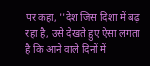पर कहा, ''देश जिस दिशा में बढ़ रहा है, उसे देखते हुए ऐसा लगता है कि आने वाले दिनों में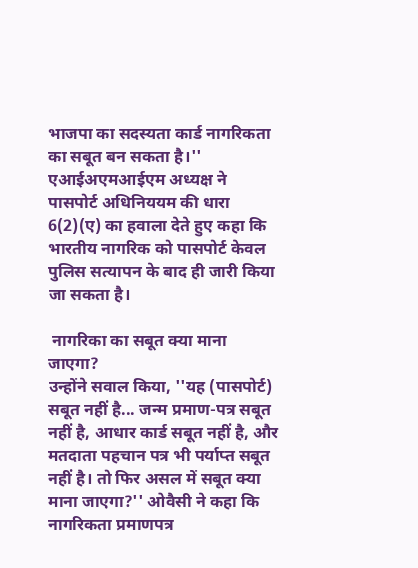भाजपा का सदस्यता कार्ड नागरिकता का सबूत बन सकता है।'' एआईअएमआईएम अध्यक्ष ने पासपोर्ट अधिनिययम की धारा 6(2)(ए) का हवाला देते हुए कहा कि भारतीय नागरिक को पासपोर्ट केवल पुलिस सत्यापन के बाद ही जारी किया जा सकता है।

 नागरिका का सबूत क्या माना जाएगा?
उन्होंने सवाल किया, ''यह (पासपोर्ट) सबूत नहीं है... जन्म प्रमाण-पत्र सबूत नहीं है, आधार कार्ड सबूत नहीं है, और मतदाता पहचान पत्र भी पर्याप्त सबूत नहीं है। तो फिर असल में सबूत क्या माना जाएगा?'' ओवैसी ने कहा कि नागरिकता प्रमाणपत्र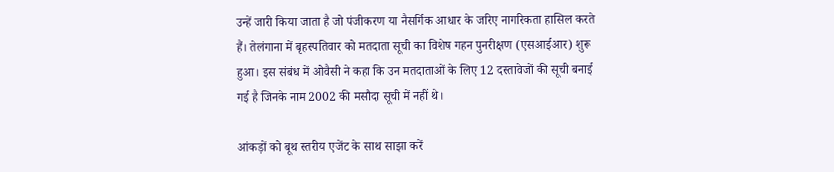उन्हें जारी किया जाता है जो पंजीकरण या नैसर्गिक आधार के जरिए नागरिकता हासिल करते हैं। तेलंगाना में बृहस्पतिवार को मतदाता सूची का विशेष गहन पुनरीक्षण (एसआईआर) शुरू हुआ। इस संबंध में ओवैसी ने कहा कि उन मतदाताओं के लिए 12 दस्तावेजों की सूची बनाई गई है जिनके नाम 2002 की मसौदा सूची में नहीं थे।

आंकड़ों को बूथ स्तरीय एजेंट के साथ साझा करें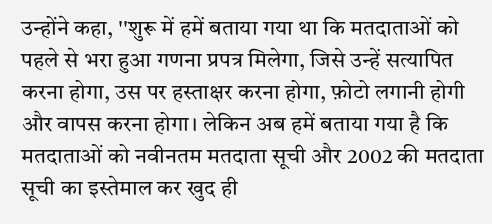उन्होंने कहा, ''शुरू में हमें बताया गया था कि मतदाताओं को पहले से भरा हुआ गणना प्रपत्र मिलेगा, जिसे उन्हें सत्यापित करना होगा, उस पर हस्ताक्षर करना होगा, फ़ोटो लगानी होगी और वापस करना होगा। लेकिन अब हमें बताया गया है कि मतदाताओं को नवीनतम मतदाता सूची और 2002 की मतदाता सूची का इस्तेमाल कर खुद ही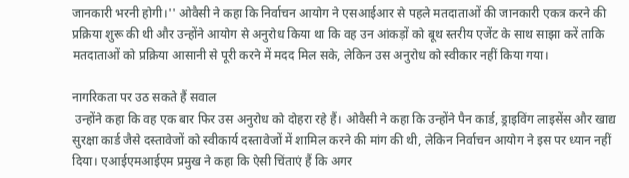जानकारी भरनी होगी।'' ओवैसी ने कहा कि निर्वाचन आयोग ने एसआईआर से पहले मतदाताओं की जानकारी एकत्र करने की प्रक्रिया शुरू की थी और उन्होंने आयोग से अनुरोध किया था कि वह उन आंकड़ों को बूथ स्तरीय एजेंट के साथ साझा करें ताकि मतदाताओं को प्रक्रिया आसानी से पूरी करने में मदद मिल सके, लेकिन उस अनुरोध को स्वीकार नहीं किया गया।

नागरिकता पर उठ सकते हैं सवाल
 उन्होंने कहा कि वह एक बार फिर उस अनुरोध को दोहरा रहे हैं। ओवैसी ने कहा कि उन्होंने पैन कार्ड, ड्राइविंग लाइसेंस और खाद्य सुरक्षा कार्ड जैसे दस्तावेजों को स्वीकार्य दस्तावेजों में शामिल करने की मांग की थी, लेकिन निर्वाचन आयोग ने इस पर ध्यान नहीं दिया। एआईएमआईएम प्रमुख ने कहा कि ऐसी चिंताएं हैं कि अगर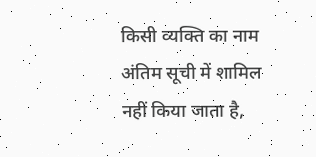किसी व्यक्ति का नाम अंतिम सूची में शामिल नहीं किया जाता है,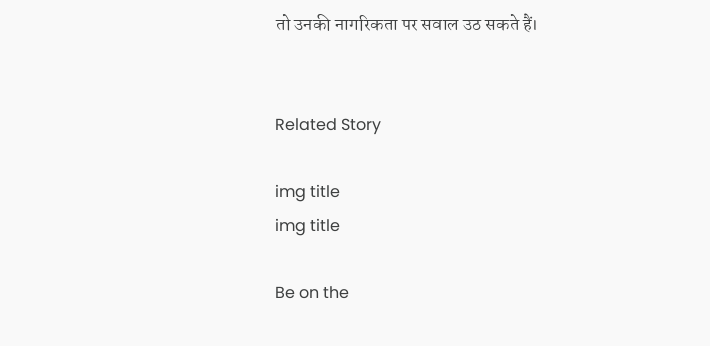तो उनकी नागरिकता पर सवाल उठ सकते हैं।


Related Story

img title
img title

Be on the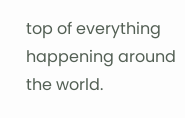top of everything happening around the world.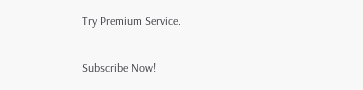Try Premium Service.

Subscribe Now!